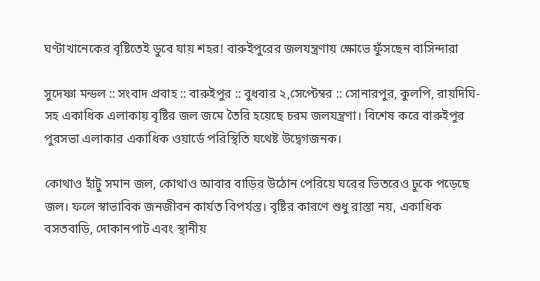ঘণ্টাখানেকের বৃষ্টিতেই ডুবে যায় শহর! বারুইপুরের জলযন্ত্রণায় ক্ষোভে ফুঁসছেন বাসিন্দারা

সুদেষ্ণা মন্ডল :: সংবাদ প্রবাহ :: বারুইপুর :: বুধবার ২,সেপ্টেম্বর :: সোনারপুর, কুলপি, রায়দিঘি-সহ একাধিক এলাকায় বৃষ্টির জল জমে তৈরি হয়েছে চরম জলযন্ত্রণা। বিশেষ করে বারুইপুর পুরসভা এলাকার একাধিক ওয়ার্ডে পরিস্থিতি যথেষ্ট উদ্বেগজনক।

কোথাও হাঁটু সমান জল, কোথাও আবার বাড়ির উঠোন পেরিয়ে ঘরের ভিতরেও ঢুকে পড়েছে জল। ফলে স্বাভাবিক জনজীবন কার্যত বিপর্যস্ত। বৃষ্টির কারণে শুধু রাস্তা নয়, একাধিক বসতবাড়ি, দোকানপাট এবং স্থানীয়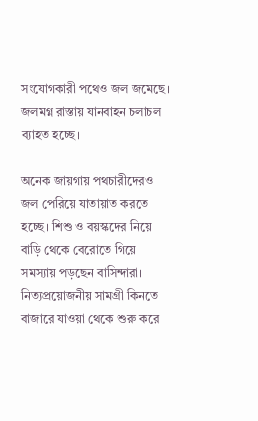সংযোগকারী পথেও জল জমেছে। জলমগ্ন রাস্তায় যানবাহন চলাচল ব্যাহত হচ্ছে।

অনেক জায়গায় পথচারীদেরও জল পেরিয়ে যাতায়াত করতে হচ্ছে। শিশু ও বয়স্কদের নিয়ে বাড়ি থেকে বেরোতে গিয়ে সমস্যায় পড়ছেন বাসিন্দারা। নিত্যপ্রয়োজনীয় সামগ্রী কিনতে বাজারে যাওয়া থেকে শুরু করে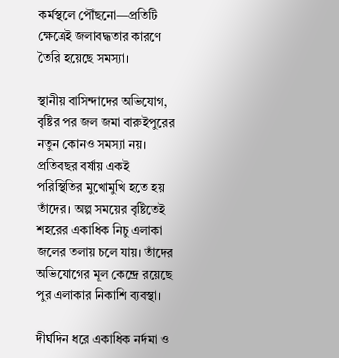কর্মস্থলে পৌঁছনো—প্রতিটি ক্ষেত্রেই জলাবদ্ধতার কারণে তৈরি হয়েছে সমস্যা।

স্থানীয় বাসিন্দাদের অভিযোগ, বৃষ্টির পর জল জমা বারুইপুরের নতুন কোনও সমস্যা নয়। প্রতিবছর বর্ষায় একই পরিস্থিতির মুখোমুখি হতে হয় তাঁদের। অল্প সময়ের বৃষ্টিতেই শহরের একাধিক নিচু এলাকা জলের তলায় চলে যায়। তাঁদের অভিযোগের মূল কেন্দ্রে রয়েছে পুর এলাকার নিকাশি ব্যবস্থা।

দীর্ঘদিন ধরে একাধিক নর্দমা ও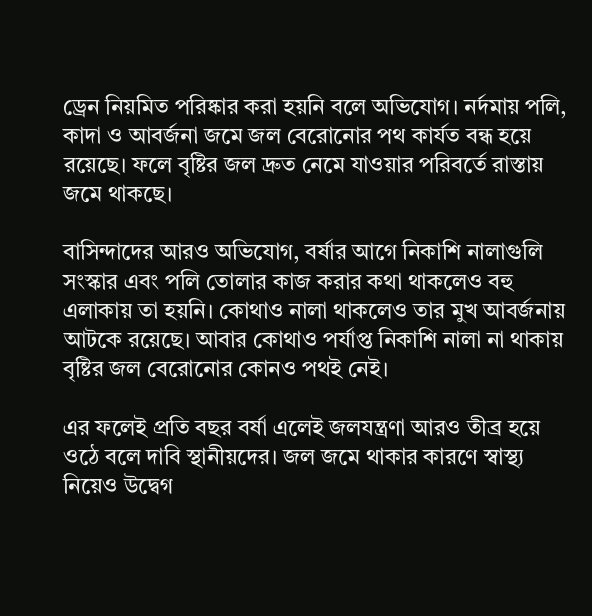ড্রেন নিয়মিত পরিষ্কার করা হয়নি বলে অভিযোগ। নর্দমায় পলি, কাদা ও আবর্জনা জমে জল বেরোনোর পথ কার্যত বন্ধ হয়ে রয়েছে। ফলে বৃষ্টির জল দ্রুত নেমে যাওয়ার পরিবর্তে রাস্তায় জমে থাকছে।

বাসিন্দাদের আরও অভিযোগ, বর্ষার আগে নিকাশি নালাগুলি সংস্কার এবং পলি তোলার কাজ করার কথা থাকলেও বহু এলাকায় তা হয়নি। কোথাও নালা থাকলেও তার মুখ আবর্জনায় আটকে রয়েছে। আবার কোথাও পর্যাপ্ত নিকাশি নালা না থাকায় বৃষ্টির জল বেরোনোর কোনও পথই নেই।

এর ফলেই প্রতি বছর বর্ষা এলেই জলযন্ত্রণা আরও তীব্র হয়ে ওঠে বলে দাবি স্থানীয়দের। জল জমে থাকার কারণে স্বাস্থ্য নিয়েও উদ্বেগ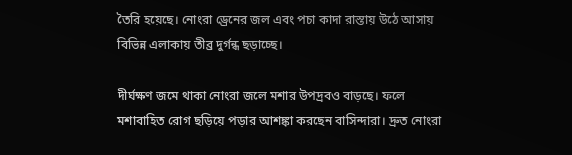তৈরি হয়েছে। নোংরা ড্রেনের জল এবং পচা কাদা রাস্তায় উঠে আসায় বিভিন্ন এলাকায় তীব্র দুর্গন্ধ ছড়াচ্ছে।

দীর্ঘক্ষণ জমে থাকা নোংরা জলে মশার উপদ্রবও বাড়ছে। ফলে মশাবাহিত রোগ ছড়িয়ে পড়ার আশঙ্কা করছেন বাসিন্দারা। দ্রুত নোংরা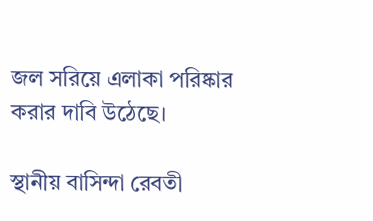জল সরিয়ে এলাকা পরিষ্কার করার দাবি উঠেছে।

স্থানীয় বাসিন্দা রেবতী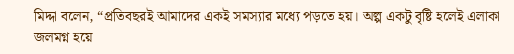মিদ্দা বলেন, “প্রতিবছরই আমাদের একই সমস্যার মধ্যে পড়তে হয়। অল্প একটু বৃষ্টি হলেই এলাকা জলমগ্ন হয়ে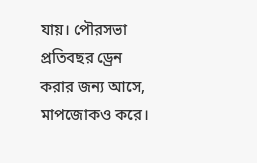যায়। পৌরসভা প্রতিবছর ড্রেন করার জন্য আসে, মাপজোকও করে।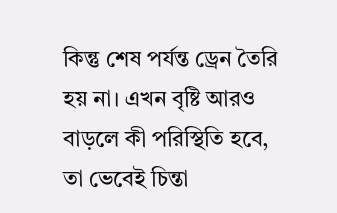কিন্তু শেষ পর্যন্ত ড্রেন তৈরি হয় না। এখন বৃষ্টি আরও বাড়লে কী পরিস্থিতি হবে, তা ভেবেই চিন্তা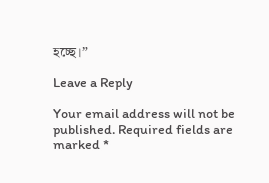হচ্ছে।”

Leave a Reply

Your email address will not be published. Required fields are marked *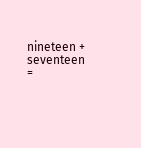nineteen + seventeen =